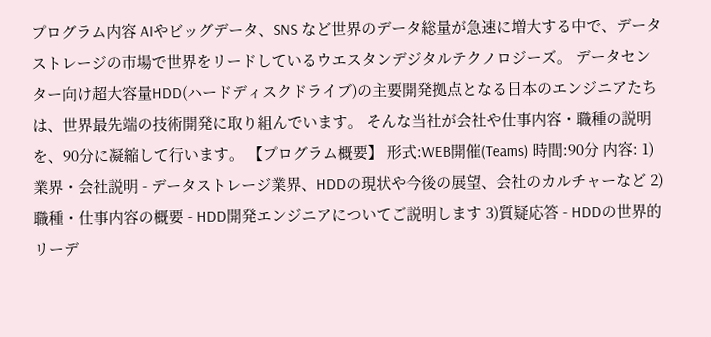プログラム内容 AIやビッグデータ、SNS など世界のデータ総量が急速に増大する中で、データストレージの市場で世界をリードしているウエスタンデジタルテクノロジーズ。 データセンター向け超大容量HDD(ハードディスクドライブ)の主要開発拠点となる日本のエンジニアたちは、世界最先端の技術開発に取り組んでいます。 そんな当社が会社や仕事内容・職種の説明を、90分に凝縮して行います。 【プログラム概要】 形式:WEB開催(Teams) 時間:90分 内容: 1)業界・会社説明 - データストレージ業界、HDDの現状や今後の展望、会社のカルチャーなど 2)職種・仕事内容の概要 - HDD開発エンジニアについてご説明します 3)質疑応答 - HDDの世界的リーデ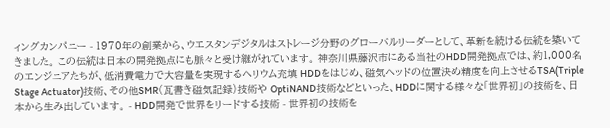ィングカンパニー - 1970年の創業から、ウエスタンデジタルはストレージ分野のグローバルリーダーとして、革新を続ける伝統を築いてきました。 この伝統は日本の開発拠点にも脈々と受け継がれています。 神奈川県藤沢市にある当社のHDD開発拠点では、約1,000名のエンジニアたちが、低消費電力で大容量を実現するヘリウム充填 HDDをはじめ、磁気ヘッドの位置決め精度を向上させるTSA(Triple Stage Actuator)技術、その他SMR(瓦書き磁気記録)技術や OptiNAND技術などといった、HDDに関する様々な「世界初」の技術を、日本から生み出しています。 - HDD開発で世界をリードする技術 - 世界初の技術を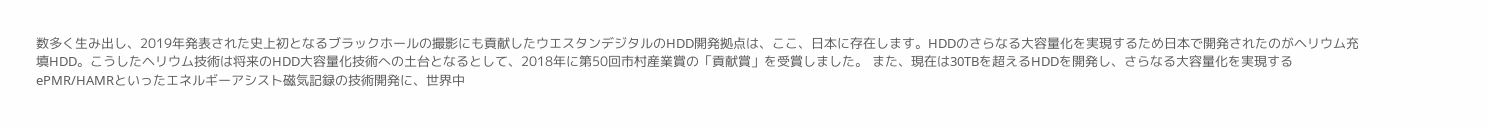数多く生み出し、2019年発表された史上初となるブラックホールの撮影にも貢献したウエスタンデジタルのHDD開発拠点は、ここ、日本に存在します。HDDのさらなる大容量化を実現するため日本で開発されたのがヘリウム充填HDD。こうしたヘリウム技術は将来のHDD大容量化技術への土台となるとして、2018年に第50回市村産業賞の「貢献賞」を受賞しました。 また、現在は30TBを超えるHDDを開発し、さらなる大容量化を実現するePMR/HAMRといったエネルギーアシスト磁気記録の技術開発に、世界中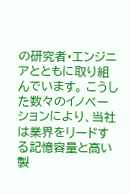の研究者・エンジニアとともに取り組んでいます。 こうした数々のイノベーションにより、当社は業界をリードする記憶容量と高い製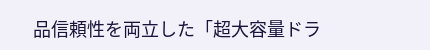品信頼性を両立した「超大容量ドラ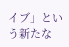イブ」という新たな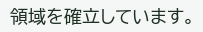領域を確立しています。